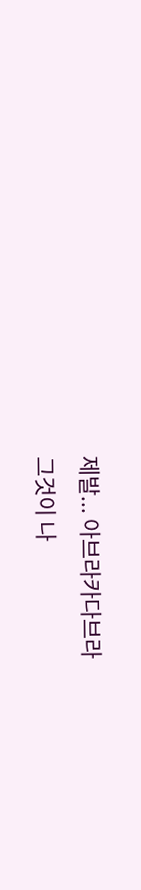제발... 아브라카다브라
그것이 나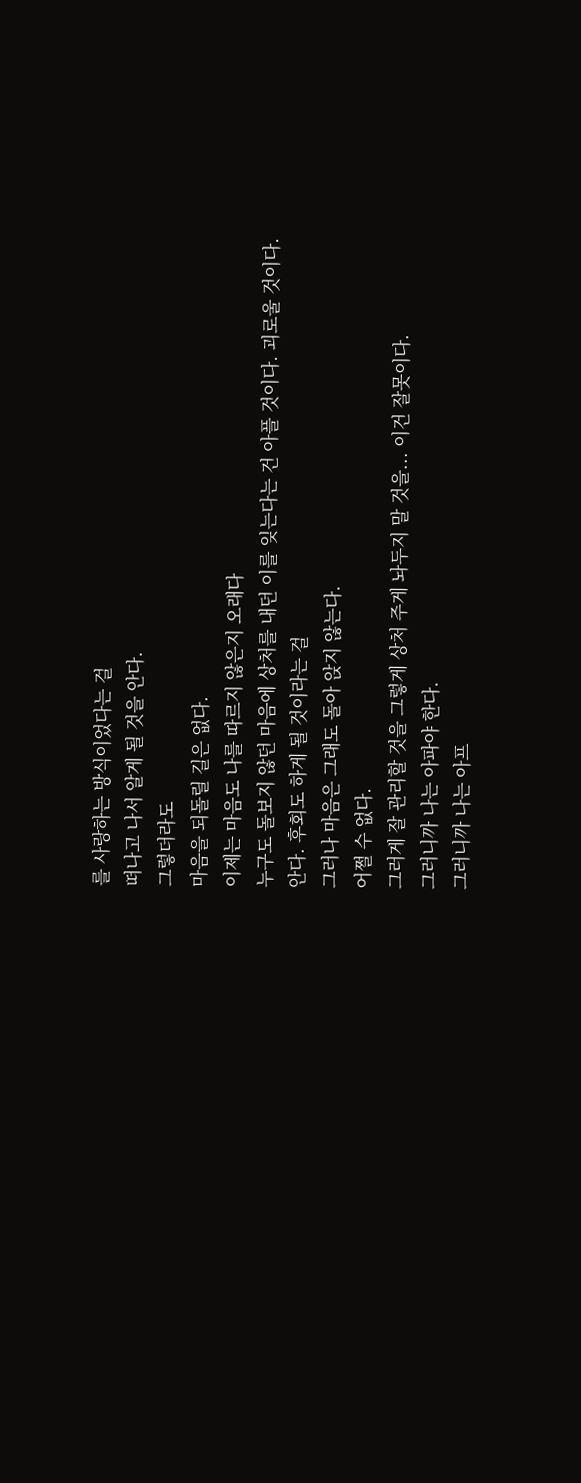를 사랑하는 방식이었다는 걸
떠나고 나서 알게 될 것을 안다.
그렇더라도
마음을 되돌릴 길은 없다.
이제는 마음도 나를 따르지 않은지 오래다
누구도 돌보지 않던 마음에 상처를 내던 이를 잊는다는 건 아플 것이다. 괴로울 것이다.
안다. 후회도 하게 될 것이라는 걸
그러나 마음은 그래도 돌아 앉지 않는다.
어쩔 수 없다.
그러게 잘 관리할 것을 그렇게 상처 주게 놔두지 말 것을... 이건 잘못이다.
그러니까 나는 아파야 한다.
그러니까 나는 아프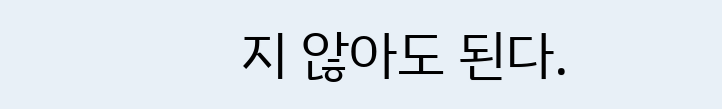지 않아도 된다.